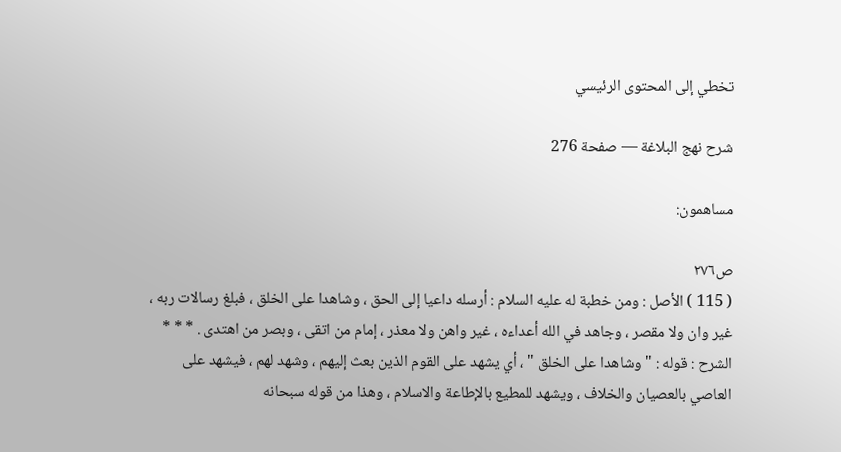تخطي إلى المحتوى الرئيسي

شرح نهج البلاغة — صفحة 276

مساهمون:

ص٢٧٦
( 115 ) الأصل : ومن خطبة له عليه السلام : أرسله داعيا إلى الحق ، وشاهدا على الخلق ، فبلغ رسالات ربه ، غير وان ولا مقصر ، وجاهد في الله أعداءه ، غير واهن ولا معذر ، إمام من اتقى ، وبصر من اهتدى . * * * الشرح : قوله : " وشاهدا على الخلق " ، أي يشهد على القوم الذين بعث إليهم ، وشهد لهم ، فيشهد على العاصي بالعصيان والخلاف ، ويشهد للمطيع بالإطاعة والاسلام ، وهذا من قوله سبحانه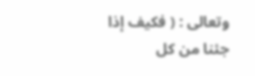وتعالى : ( فكيف إذا جئنا من كل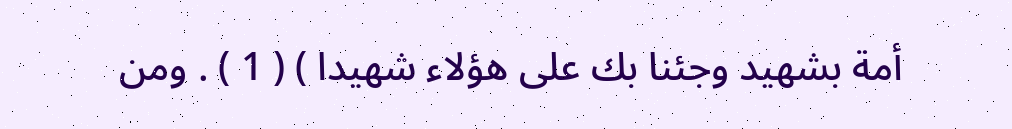أمة بشهيد وجئنا بك على هؤلاء شهيدا ) ( 1 ) . ومن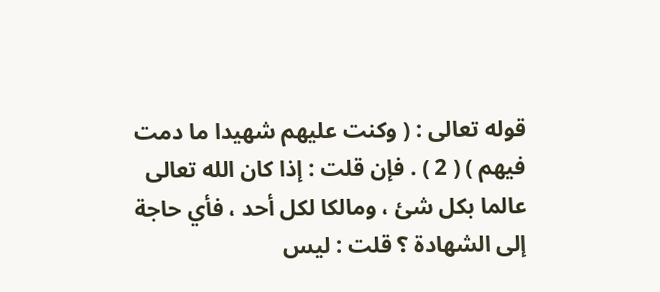قوله تعالى : ( وكنت عليهم شهيدا ما دمت فيهم ) ( 2 ) . فإن قلت : إذا كان الله تعالى عالما بكل شئ ، ومالكا لكل أحد ، فأي حاجة إلى الشهادة ؟ قلت : ليس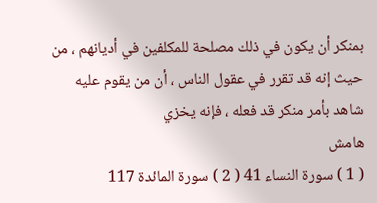بمنكر أن يكون في ذلك مصلحة للمكلفين في أديانهم ، من حيث إنه قد تقرر في عقول الناس ، أن من يقوم عليه شاهد بأمر منكر قد فعله ، فإنه يخزي
هامش
( 1 ) سورة النساء 41 ( 2 ) سورة المائدة 117